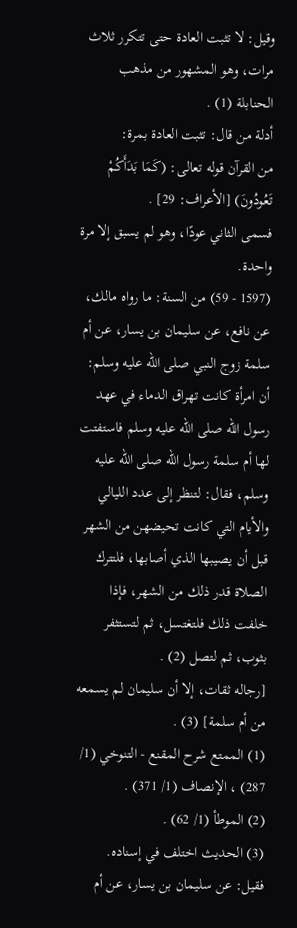وقيل: لا تثبت العادة حتى تتكرر ثلاث مرات، وهو المشهور من مذهب الحنابلة (1) .
أدلة من قال: تثبت العادة بمرة:
من القرآن قوله تعالى: (كَمَا بَدَأَكُمْ تَعُودُونَ) [الأعراف: 29] .
فسمى الثاني عودًا، وهو لم يسبق إلا مرة واحدة.
(1597 - 59) من السنة: ما رواه مالك، عن نافع، عن سليمان بن يسار، عن أم سلمة زوج النبي صلى الله عليه وسلم: أن امرأة كانت تهراق الدماء في عهد رسول الله صلى الله عليه وسلم فاستفتت لها أم سلمة رسول الله صلى الله عليه وسلم، فقال: لتنظر إلى عدد الليالي والأيام التي كانت تحيضهن من الشهر قبل أن يصيبها الذي أصابها، فلتترك الصلاة قدر ذلك من الشهر، فإذا خلفت ذلك فلتغتسل، ثم لتستثفر بثوب، ثم لتصل (2) .
[رجاله ثقات، إلا أن سليمان لم يسمعه من أم سلمة] (3) .
(1) الممتع شرح المقنع - التنوخي (1/ 287) ، الإنصاف (1/ 371) .
(2) الموطأ (1/ 62) .
(3) الحديث اختلف في إسناده.
فقيل: عن سليمان بن يسار، عن أم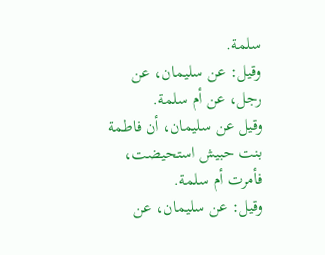سلمة.
وقيل: عن سليمان، عن رجل، عن أم سلمة.
وقيل عن سليمان، أن فاطمة بنت حبيش استحيضت، فأمرت أم سلمة.
وقيل: عن سليمان، عن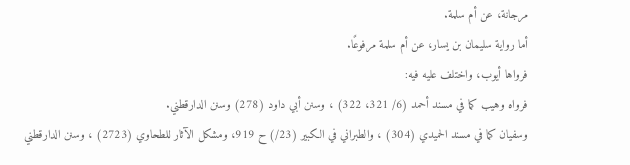مرجانة، عن أم سلمة.
أما رواية سليمان بن يسار، عن أم سلمة مرفوعًا.
فرواها أيوب، واختلف عليه فيه:
فرواه وهيب كما في مسند أحمد (6/ 321، 322) ، وسنن أبي داود (278) وسنن الدارقطني.
وسفيان كما في مسند الحميدي (304) ، والطبراني في الكبير (23/) ح 919، ومشكل الآثار للطحاوي (2723) ، وسنن الدارقطني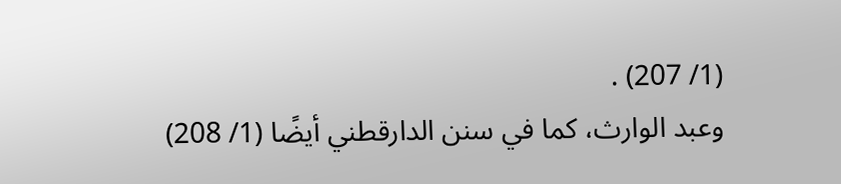(1/ 207) .
وعبد الوارث، كما في سنن الدارقطني أيضًا (1/ 208)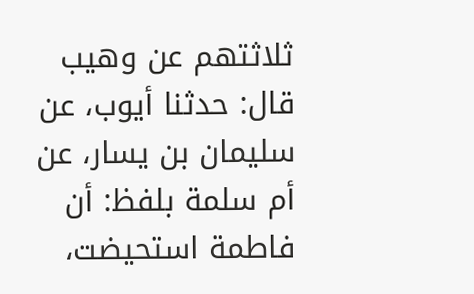ثلاثتهم عن وهيب قال: حدثنا أيوب، عن سليمان بن يسار، عن أم سلمة بلفظ: أن فاطمة استحيضت،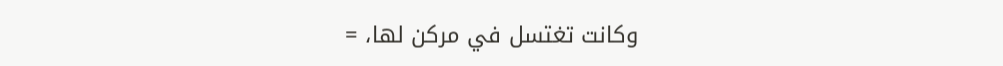وكانت تغتسل في مركن لها، =